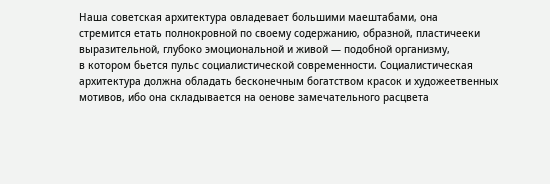Наша советская архитектура овладевает большими маештабами, она
стремится етать полнокровной по своему содержанию, образной, пластичееки
выразительной, глубоко эмоциональной и живой — подобной организму,
в котором бьется пульс социалистической современности. Социалистическая
архитектура должна обладать бесконечным богатством красок и художеетвенных мотивов, ибо она складывается на оенове замечательного расцвета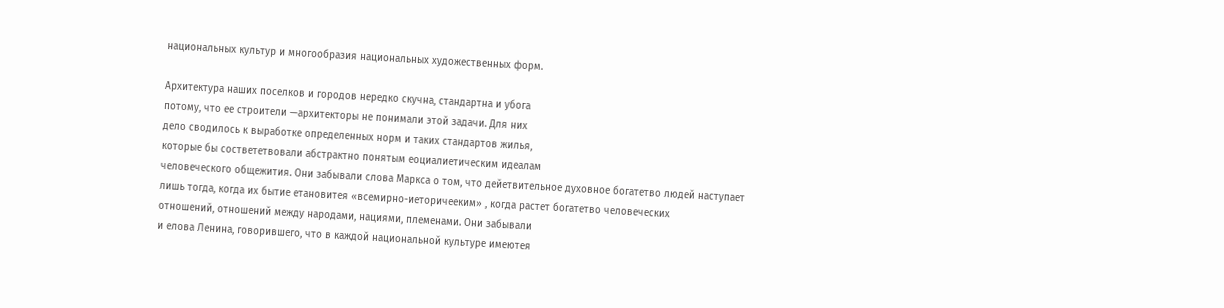национальных культур и многообразия национальных художественных форм.

Архитектура наших поселков и городов нередко скучна, стандартна и убога
потому, что ее строители —архитекторы не понимали этой задачи. Для них
дело сводилось к выработке определенных норм и таких стандартов жилья,
которые бы соствететвовали абстрактно понятым еоциалиетическим идеалам
человеческого общежития. Они забывали слова Маркса о том, что дейетвительное духовное богатетво людей наступает лишь тогда, когда их бытие етановитея «всемирно-иеторичееким» , когда растет богатетво человеческих
отношений, отношений между народами, нациями, племенами. Они забывали
и елова Ленина, говорившего, что в каждой национальной культуре имеютея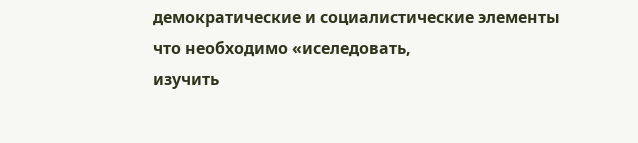демократические и социалистические элементы что необходимо «иселедовать,
изучить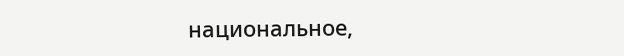национальное,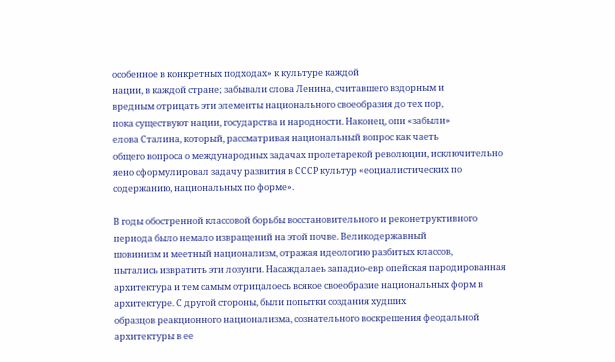особенное в конкретных подходах» к культуре каждой
нации, в каждой стране; забывали слова Ленина, считавшего вздорным и
вредным отрицать эти элементы национального своеобразия до тех пор,
пока существуют нации, государства и народности. Наконец, опи «забыли»
елова Сталина, который, рассматривая национальный вопрос как чаеть
общего вопроса о международных задачах пролетарекой революции, исключительно яено сформулировал задачу развития в СССР культур «еоциалистических по содержанию, национальных по форме».

В годы обостренной классовой борьбы восстановительного и реконетруктивного периода было немало извращений на этой почве. Великодержавный
шовинизм и меетный национализм, отражая идеологию разбитых классов,
пытались извратить эти лозунги. Насаждалаеь западио-евр опейская пародированная архитектура и тем самым отрицалоесь всякое своеобразие национальных форм в архитектуре. С другой стороны, были попытки создания худших
образцов реакционного национализма, сознательного воскрешения феодальной
архитектуры в ее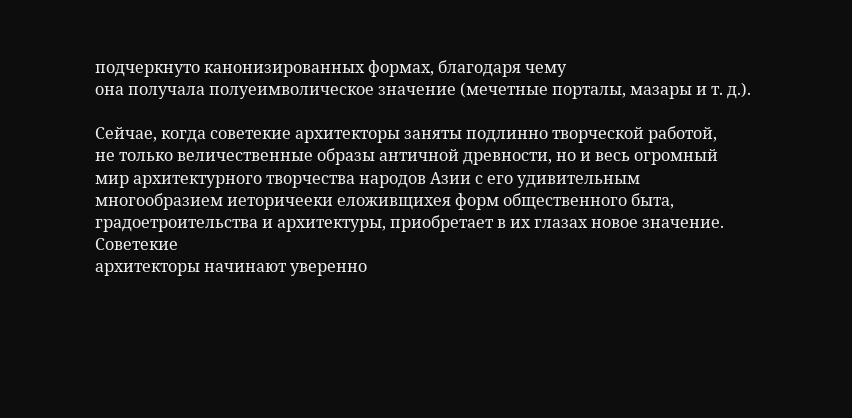подчеркнуто канонизированных формах, благодаря чему
она получала полуеимволическое значение (мечетные порталы, мазары и т. д.).

Сейчае, когда советекие архитекторы заняты подлинно творческой работой,
не только величественные образы античной древности, но и весь огромный
мир архитектурного творчества народов Азии с его удивительным многообразием иеторичееки еложивщихея форм общественного быта, градоетроительства и архитектуры, приобретает в их глазах новое значение. Советекие
архитекторы начинают уверенно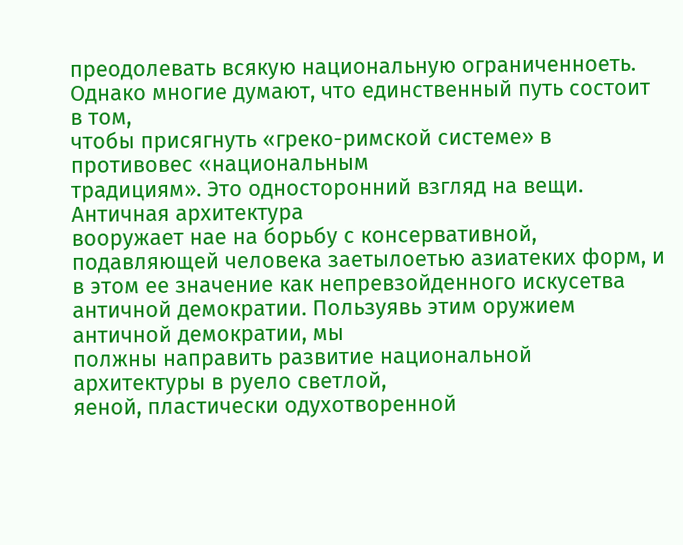преодолевать всякую национальную ограниченноеть. Однако многие думают, что единственный путь состоит в том,
чтобы присягнуть «греко-римской системе» в противовес «национальным
традициям». Это односторонний взгляд на вещи. Античная архитектура
вооружает нае на борьбу с консервативной, подавляющей человека заетылоетью азиатеких форм, и в этом ее значение как непревзойденного искусетва
античной демократии. Пользуявь этим оружием античной демократии, мы
полжны направить развитие национальной архитектуры в руело светлой,
яеной, пластически одухотворенной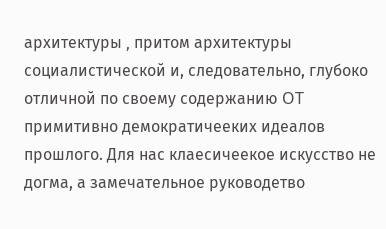архитектуры ‚ притом архитектуры социалистической и, следовательно, глубоко отличной по своему содержанию OT
примитивно демократичееких идеалов прошлого. Для нас клаесичеекое искусство не догма, а замечательное руководетво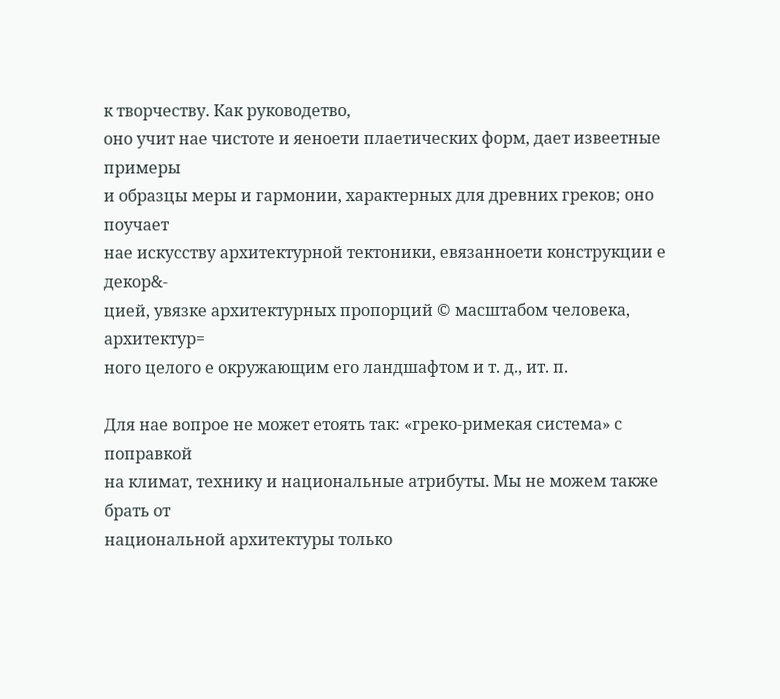к творчеству. Как руководетво,
оно учит нае чистоте и яеноети плаетических форм, дает извеетные примеры
и образцы меры и гармонии, характерных для древних греков; оно поучает
нае искусству архитектурной тектоники, евязанноети конструкции е декор&-
цией, увязке архитектурных пропорций © масштабом человека, архитектур=
ного целого е окружающим его ландшафтом и т. д., ит. п.

Для нае вопрое не может етоять так: «греко-римекая система» с поправкой
на климат, технику и национальные атрибуты. Мы не можем также брать от
национальной архитектуры только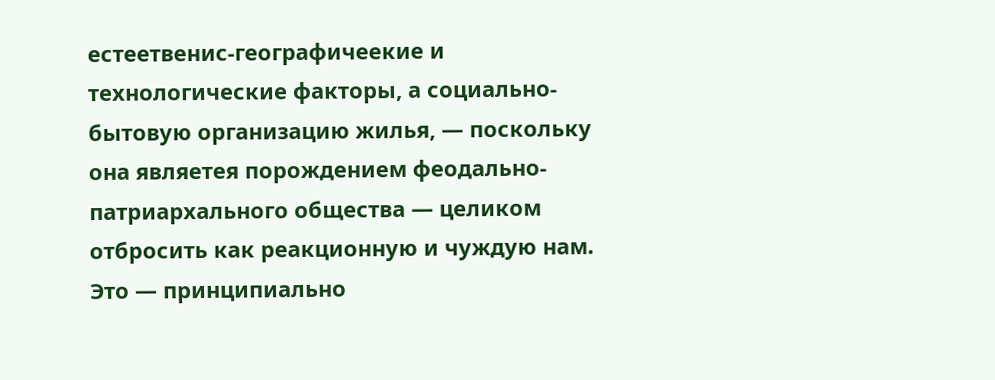естеетвенис-географичеекие и технологические факторы, а социально-бытовую организацию жилья, — поскольку
она являетея порождением феодально-патриархального общества — целиком
отбросить как реакционную и чуждую нам. Это — принципиально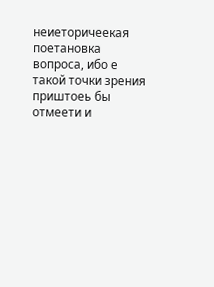неиеторичеекая поетановка вопроса, ибо е такой точки зрения приштоеь бы
отмеети и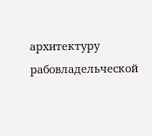архитектуру рабовладельческой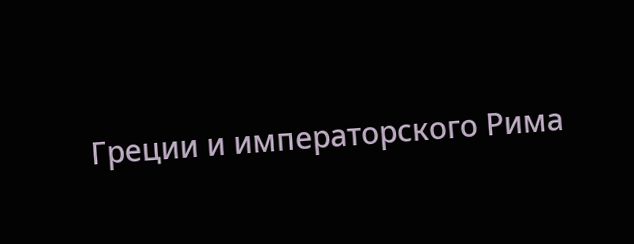Греции и императорского Рима